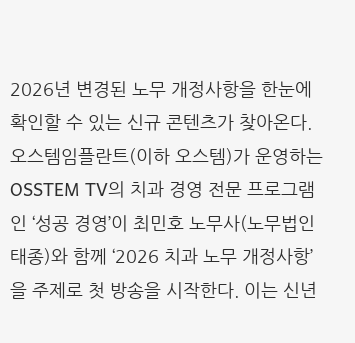2026년 변경된 노무 개정사항을 한눈에 확인할 수 있는 신규 콘텐츠가 찾아온다. 오스템임플란트(이하 오스템)가 운영하는 OSSTEM TV의 치과 경영 전문 프로그램인 ‘성공 경영’이 최민호 노무사(노무법인 태종)와 함께 ‘2026 치과 노무 개정사항’을 주제로 첫 방송을 시작한다. 이는 신년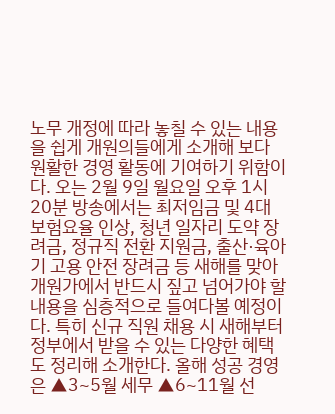노무 개정에 따라 놓칠 수 있는 내용을 쉽게 개원의들에게 소개해 보다 원활한 경영 활동에 기여하기 위함이다. 오는 2월 9일 월요일 오후 1시 20분 방송에서는 최저임금 및 4대 보험요율 인상, 청년 일자리 도약 장려금, 정규직 전환 지원금, 출산·육아기 고용 안전 장려금 등 새해를 맞아 개원가에서 반드시 짚고 넘어가야 할 내용을 심층적으로 들여다볼 예정이다. 특히 신규 직원 채용 시 새해부터 정부에서 받을 수 있는 다양한 혜택도 정리해 소개한다. 올해 성공 경영은 ▲3~5월 세무 ▲6~11월 선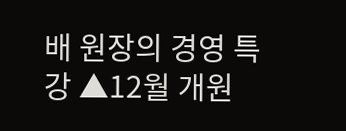배 원장의 경영 특강 ▲12월 개원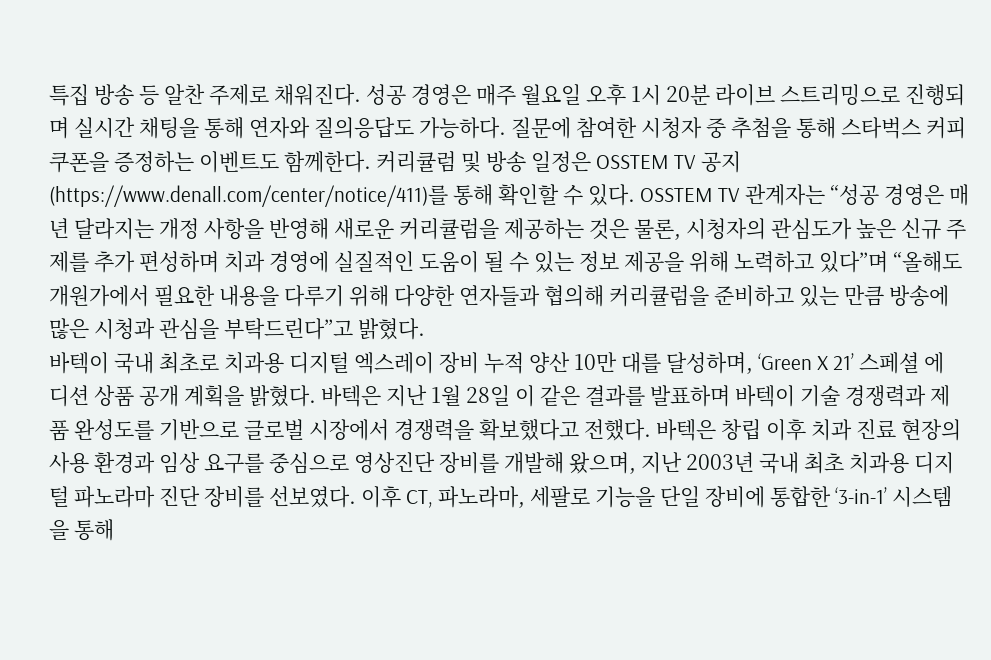특집 방송 등 알찬 주제로 채워진다. 성공 경영은 매주 월요일 오후 1시 20분 라이브 스트리밍으로 진행되며 실시간 채팅을 통해 연자와 질의응답도 가능하다. 질문에 참여한 시청자 중 추첨을 통해 스타벅스 커피 쿠폰을 증정하는 이벤트도 함께한다. 커리큘럼 및 방송 일정은 OSSTEM TV 공지(https://www.denall.com/center/notice/411)를 통해 확인할 수 있다. OSSTEM TV 관계자는 “성공 경영은 매년 달라지는 개정 사항을 반영해 새로운 커리큘럼을 제공하는 것은 물론, 시청자의 관심도가 높은 신규 주제를 추가 편성하며 치과 경영에 실질적인 도움이 될 수 있는 정보 제공을 위해 노력하고 있다”며 “올해도 개원가에서 필요한 내용을 다루기 위해 다양한 연자들과 협의해 커리큘럼을 준비하고 있는 만큼 방송에 많은 시청과 관심을 부탁드린다”고 밝혔다.
바텍이 국내 최초로 치과용 디지털 엑스레이 장비 누적 양산 10만 대를 달성하며, ‘Green X 21’ 스페셜 에디션 상품 공개 계획을 밝혔다. 바텍은 지난 1월 28일 이 같은 결과를 발표하며 바텍이 기술 경쟁력과 제품 완성도를 기반으로 글로벌 시장에서 경쟁력을 확보했다고 전했다. 바텍은 창립 이후 치과 진료 현장의 사용 환경과 임상 요구를 중심으로 영상진단 장비를 개발해 왔으며, 지난 2003년 국내 최초 치과용 디지털 파노라마 진단 장비를 선보였다. 이후 CT, 파노라마, 세팔로 기능을 단일 장비에 통합한 ‘3-in-1’ 시스템을 통해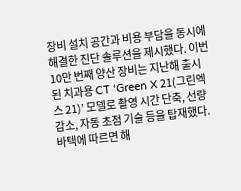장비 설치 공간과 비용 부담을 동시에 해결한 진단 솔루션을 제시했다. 이번 10만 번째 양산 장비는 지난해 출시된 치과용 CT ‘Green X 21(그린엑스 21)’ 모델로 촬영 시간 단축, 선량 감소, 자동 초점 기술 등을 탑재했다. 바텍에 따르면 해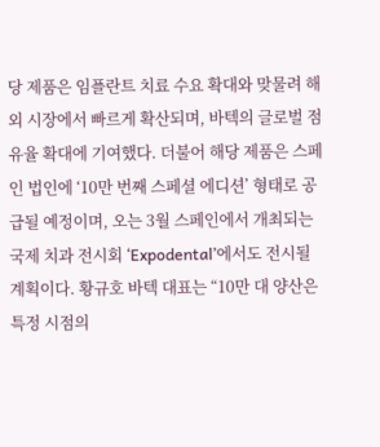당 제품은 임플란트 치료 수요 확대와 맞물려 해외 시장에서 빠르게 확산되며, 바텍의 글로벌 점유율 확대에 기여했다. 더불어 해당 제품은 스페인 법인에 ‘10만 번째 스페셜 에디션’ 형태로 공급될 예정이며, 오는 3월 스페인에서 개최되는 국제 치과 전시회 ‘Expodental’에서도 전시될 계획이다. 황규호 바텍 대표는 “10만 대 양산은 특정 시점의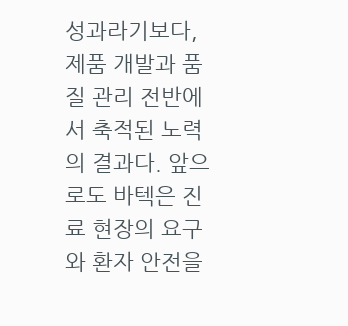성과라기보다, 제품 개발과 품질 관리 전반에서 축적된 노력의 결과다. 앞으로도 바텍은 진료 현장의 요구와 환자 안전을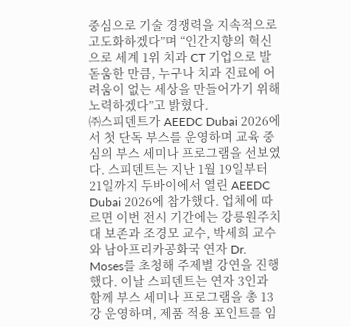중심으로 기술 경쟁력을 지속적으로 고도화하겠다”며 “인간지향의 혁신으로 세계 1위 치과 CT 기업으로 발돋움한 만큼, 누구나 치과 진료에 어려움이 없는 세상을 만들어가기 위해 노력하겠다”고 밝혔다.
㈜스피덴트가 AEEDC Dubai 2026에서 첫 단독 부스를 운영하며 교육 중심의 부스 세미나 프로그램을 선보였다. 스피덴트는 지난 1월 19일부터 21일까지 두바이에서 열린 AEEDC Dubai 2026에 참가했다. 업체에 따르면 이번 전시 기간에는 강릉원주치대 보존과 조경모 교수, 박세희 교수와 남아프리카공화국 연자 Dr. Moses를 초청해 주제별 강연을 진행했다. 이날 스피덴트는 연자 3인과 함께 부스 세미나 프로그램을 총 13강 운영하며, 제품 적용 포인트를 임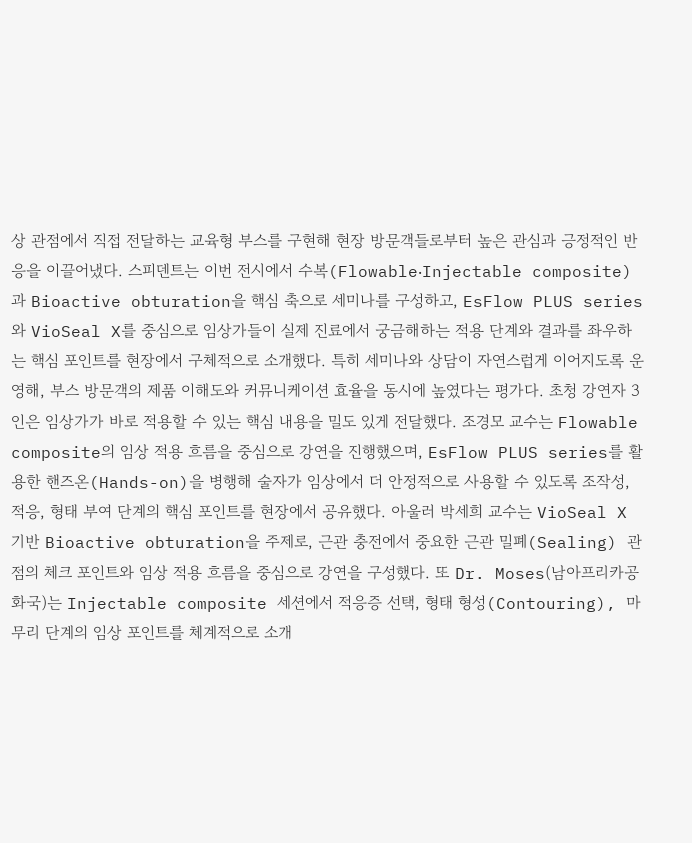상 관점에서 직접 전달하는 교육형 부스를 구현해 현장 방문객들로부터 높은 관심과 긍정적인 반응을 이끌어냈다. 스피덴트는 이번 전시에서 수복(Flowable‧Injectable composite)과 Bioactive obturation을 핵심 축으로 세미나를 구성하고, EsFlow PLUS series와 VioSeal X를 중심으로 임상가들이 실제 진료에서 궁금해하는 적용 단계와 결과를 좌우하는 핵심 포인트를 현장에서 구체적으로 소개했다. 특히 세미나와 상담이 자연스럽게 이어지도록 운영해, 부스 방문객의 제품 이해도와 커뮤니케이션 효율을 동시에 높였다는 평가다. 초청 강연자 3인은 임상가가 바로 적용할 수 있는 핵심 내용을 밀도 있게 전달했다. 조경모 교수는 Flowable composite의 임상 적용 흐름을 중심으로 강연을 진행했으며, EsFlow PLUS series를 활용한 핸즈온(Hands-on)을 병행해 술자가 임상에서 더 안정적으로 사용할 수 있도록 조작성, 적응, 형태 부여 단계의 핵심 포인트를 현장에서 공유했다. 아울러 박세희 교수는 VioSeal X 기반 Bioactive obturation을 주제로, 근관 충전에서 중요한 근관 밀폐(Sealing) 관점의 체크 포인트와 임상 적용 흐름을 중심으로 강연을 구성했다. 또 Dr. Moses(남아프리카공화국)는 Injectable composite 세션에서 적응증 선택, 형태 형성(Contouring), 마무리 단계의 임상 포인트를 체계적으로 소개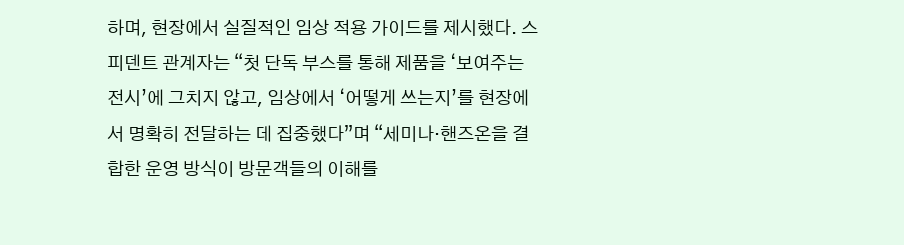하며, 현장에서 실질적인 임상 적용 가이드를 제시했다. 스피덴트 관계자는 “첫 단독 부스를 통해 제품을 ‘보여주는 전시’에 그치지 않고, 임상에서 ‘어떻게 쓰는지’를 현장에서 명확히 전달하는 데 집중했다”며 “세미나·핸즈온을 결합한 운영 방식이 방문객들의 이해를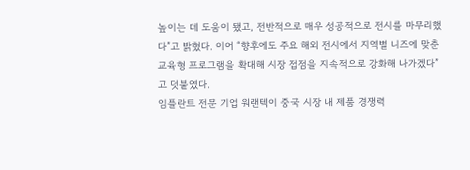높이는 데 도움이 됐고, 전반적으로 매우 성공적으로 전시를 마무리했다”고 밝혔다. 이어 “향후에도 주요 해외 전시에서 지역별 니즈에 맞춘 교육형 프로그램을 확대해 시장 접점을 지속적으로 강화해 나가겠다”고 덧붙였다.
임플란트 전문 기업 워랜텍이 중국 시장 내 제품 경쟁력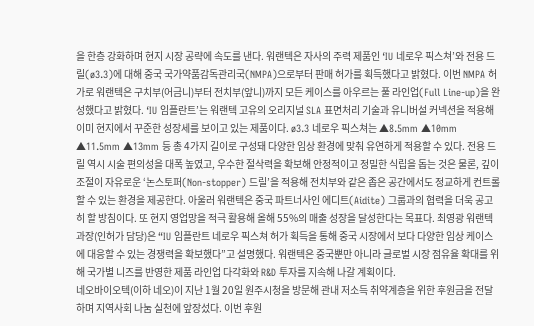을 한층 강화하며 현지 시장 공략에 속도를 낸다. 워랜텍은 자사의 주력 제품인 ‘IU 네로우 픽스쳐’와 전용 드릴(ø3.3)에 대해 중국 국가약품감독관리국(NMPA)으로부터 판매 허가를 획득했다고 밝혔다. 이번 NMPA 허가로 워랜텍은 구치부(어금니)부터 전치부(앞니)까지 모든 케이스를 아우르는 풀 라인업(Full Line-up)을 완성했다고 밝혔다. ‘IU 임플란트’는 워랜텍 고유의 오리지널 SLA 표면처리 기술과 유니버설 커넥션을 적용해 이미 현지에서 꾸준한 성장세를 보이고 있는 제품이다. ø3.3 네로우 픽스쳐는 ▲8.5mm ▲10mm ▲11.5mm ▲13mm 등 총 4가지 길이로 구성돼 다양한 임상 환경에 맞춰 유연하게 적용할 수 있다. 전용 드릴 역시 시술 편의성을 대폭 높였고, 우수한 절삭력을 확보해 안정적이고 정밀한 식립을 돕는 것은 물론, 깊이 조절이 자유로운 ‘논스토퍼(Non-stopper) 드릴’을 적용해 전치부와 같은 좁은 공간에서도 정교하게 컨트롤할 수 있는 환경을 제공한다. 아울러 워랜텍은 중국 파트너사인 에디트(Aidite) 그룹과의 협력을 더욱 공고히 할 방침이다. 또 현지 영업망을 적극 활용해 올해 55%의 매출 성장을 달성한다는 목표다. 최영광 워랜텍 과장(인허가 담당)은 “IU 임플란트 네로우 픽스쳐 허가 획득을 통해 중국 시장에서 보다 다양한 임상 케이스에 대응할 수 있는 경쟁력을 확보했다”고 설명했다. 워랜텍은 중국뿐만 아니라 글로벌 시장 점유율 확대를 위해 국가별 니즈를 반영한 제품 라인업 다각화와 R&D 투자를 지속해 나갈 계획이다.
네오바이오텍(이하 네오)이 지난 1월 20일 원주시청을 방문해 관내 저소득 취약계층을 위한 후원금을 전달하며 지역사회 나눔 실천에 앞장섰다. 이번 후원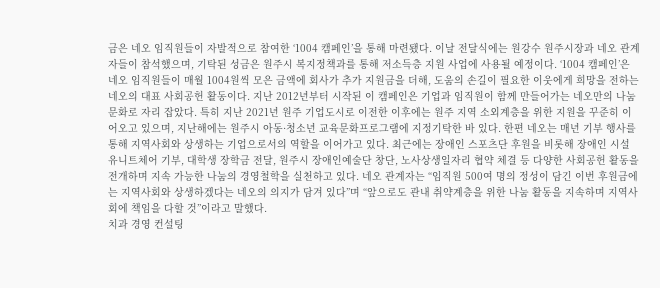금은 네오 임직원들이 자발적으로 참여한 ‘1004 캠페인’을 통해 마련됐다. 이날 전달식에는 원강수 원주시장과 네오 관계자들이 참석했으며, 기탁된 성금은 원주시 복지정책과를 통해 저소득층 지원 사업에 사용될 예정이다. ‘1004 캠페인’은 네오 임직원들이 매월 1004원씩 모은 금액에 회사가 추가 지원금을 더해, 도움의 손길이 필요한 이웃에게 희망을 전하는 네오의 대표 사회공헌 활동이다. 지난 2012년부터 시작된 이 캠페인은 기업과 임직원이 함께 만들어가는 네오만의 나눔 문화로 자리 잡았다. 특히 지난 2021년 원주 기업도시로 이전한 이후에는 원주 지역 소외계층을 위한 지원을 꾸준히 이어오고 있으며, 지난해에는 원주시 아동·청소년 교육문화프로그램에 지정기탁한 바 있다. 한편 네오는 매년 기부 행사를 통해 지역사회와 상생하는 기업으로서의 역할을 이어가고 있다. 최근에는 장애인 스포츠단 후원을 비롯해 장애인 시설 유니트체어 기부, 대학생 장학금 전달, 원주시 장애인예술단 창단, 노사상생일자리 협약 체결 등 다양한 사회공헌 활동을 전개하며 지속 가능한 나눔의 경영철학을 실천하고 있다. 네오 관계자는 “임직원 500여 명의 정성이 담긴 이번 후원금에는 지역사회와 상생하겠다는 네오의 의지가 담겨 있다”며 “앞으로도 관내 취약계층을 위한 나눔 활동을 지속하며 지역사회에 책임을 다할 것”이라고 말했다.
치과 경영 컨설팅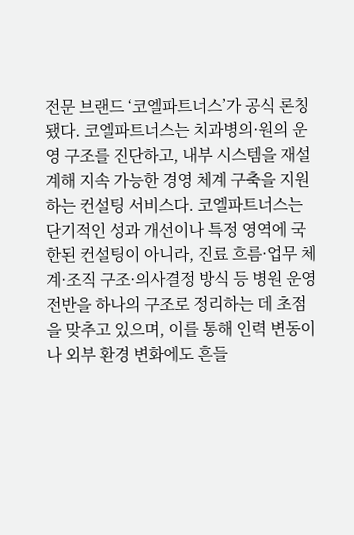전문 브랜드 ‘코엘파트너스’가 공식 론칭됐다. 코엘파트너스는 치과병의·원의 운영 구조를 진단하고, 내부 시스템을 재설계해 지속 가능한 경영 체계 구축을 지원하는 컨설팅 서비스다. 코엘파트너스는 단기적인 성과 개선이나 특정 영역에 국한된 컨설팅이 아니라, 진료 흐름·업무 체계·조직 구조·의사결정 방식 등 병원 운영 전반을 하나의 구조로 정리하는 데 초점을 맞추고 있으며, 이를 통해 인력 변동이나 외부 환경 변화에도 흔들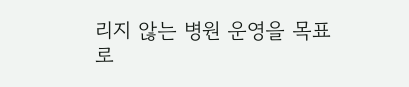리지 않는 병원 운영을 목표로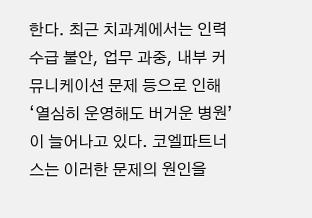한다. 최근 치과계에서는 인력 수급 불안, 업무 과중, 내부 커뮤니케이션 문제 등으로 인해 ‘열심히 운영해도 버거운 병원’이 늘어나고 있다. 코엘파트너스는 이러한 문제의 원인을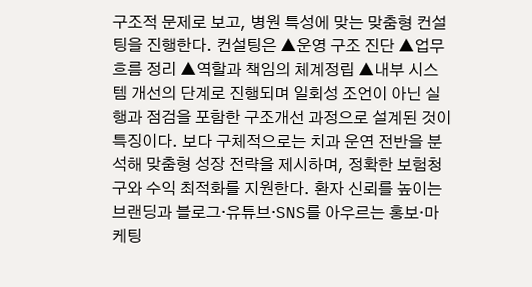구조적 문제로 보고, 병원 특성에 맞는 맞춤형 컨설팅을 진행한다. 컨설팅은 ▲운영 구조 진단 ▲업무 흐름 정리 ▲역할과 책임의 체계정립 ▲내부 시스템 개선의 단계로 진행되며 일회성 조언이 아닌 실행과 점검을 포함한 구조개선 과정으로 설계된 것이 특징이다. 보다 구체적으로는 치과 운연 전반을 분석해 맞춤형 성장 전략을 제시하며, 정확한 보험청구와 수익 최적화를 지원한다. 환자 신뢰를 높이는 브랜딩과 블로그·유튜브·SNS를 아우르는 홍보·마케팅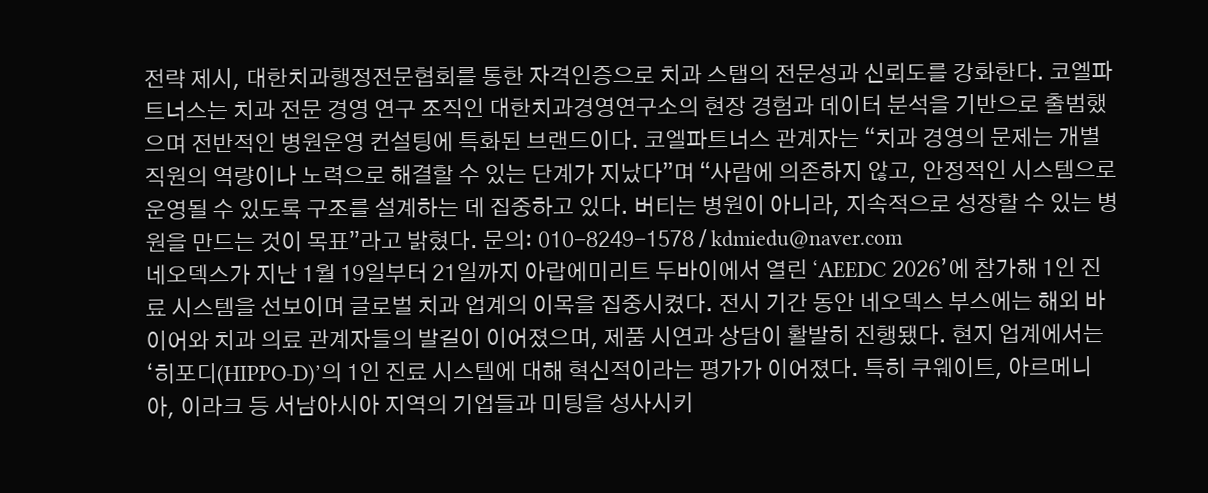전략 제시, 대한치과행정전문협회를 통한 자격인증으로 치과 스탭의 전문성과 신뢰도를 강화한다. 코엘파트너스는 치과 전문 경영 연구 조직인 대한치과경영연구소의 현장 경험과 데이터 분석을 기반으로 출범했으며 전반적인 병원운영 컨설팅에 특화된 브랜드이다. 코엘파트너스 관계자는 “치과 경영의 문제는 개별 직원의 역량이나 노력으로 해결할 수 있는 단계가 지났다”며 “사람에 의존하지 않고, 안정적인 시스템으로 운영될 수 있도록 구조를 설계하는 데 집중하고 있다. 버티는 병원이 아니라, 지속적으로 성장할 수 있는 병원을 만드는 것이 목표”라고 밝혔다. 문의: 010-8249-1578 / kdmiedu@naver.com
네오덱스가 지난 1월 19일부터 21일까지 아랍에미리트 두바이에서 열린 ‘AEEDC 2026’에 참가해 1인 진료 시스템을 선보이며 글로벌 치과 업계의 이목을 집중시켰다. 전시 기간 동안 네오덱스 부스에는 해외 바이어와 치과 의료 관계자들의 발길이 이어졌으며, 제품 시연과 상담이 활발히 진행됐다. 현지 업계에서는 ‘히포디(HIPPO-D)’의 1인 진료 시스템에 대해 혁신적이라는 평가가 이어졌다. 특히 쿠웨이트, 아르메니아, 이라크 등 서남아시아 지역의 기업들과 미팅을 성사시키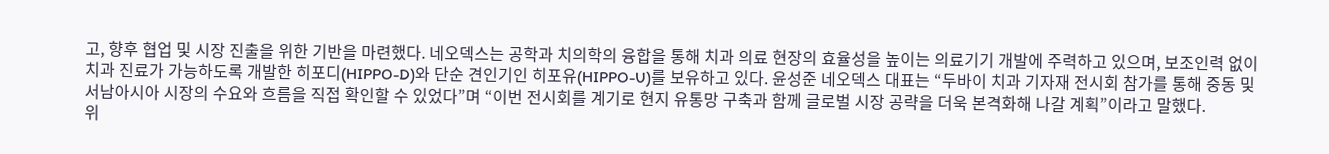고, 향후 협업 및 시장 진출을 위한 기반을 마련했다. 네오덱스는 공학과 치의학의 융합을 통해 치과 의료 현장의 효율성을 높이는 의료기기 개발에 주력하고 있으며, 보조인력 없이 치과 진료가 가능하도록 개발한 히포디(HIPPO-D)와 단순 견인기인 히포유(HIPPO-U)를 보유하고 있다. 윤성준 네오덱스 대표는 “두바이 치과 기자재 전시회 참가를 통해 중동 및 서남아시아 시장의 수요와 흐름을 직접 확인할 수 있었다”며 “이번 전시회를 계기로 현지 유통망 구축과 함께 글로벌 시장 공략을 더욱 본격화해 나갈 계획”이라고 말했다.
위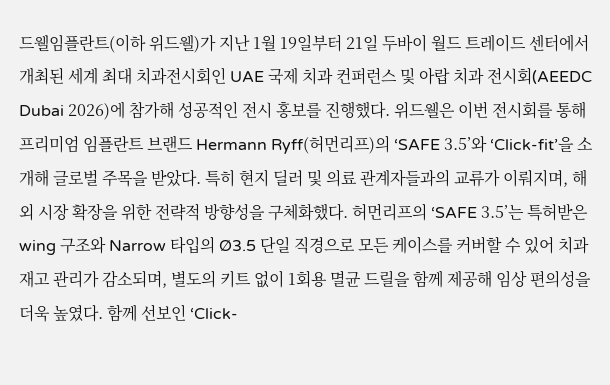드웰임플란트(이하 위드웰)가 지난 1월 19일부터 21일 두바이 월드 트레이드 센터에서 개최된 세계 최대 치과전시회인 UAE 국제 치과 컨퍼런스 및 아랍 치과 전시회(AEEDC Dubai 2026)에 참가해 성공적인 전시 홍보를 진행했다. 위드웰은 이번 전시회를 통해 프리미엄 임플란트 브랜드 Hermann Ryff(허먼리프)의 ‘SAFE 3.5’와 ‘Click-fit’을 소개해 글로벌 주목을 받았다. 특히 현지 딜러 및 의료 관계자들과의 교류가 이뤄지며, 해외 시장 확장을 위한 전략적 방향성을 구체화했다. 허먼리프의 ‘SAFE 3.5’는 특허받은 wing 구조와 Narrow 타입의 Ø3.5 단일 직경으로 모든 케이스를 커버할 수 있어 치과 재고 관리가 감소되며, 별도의 키트 없이 1회용 멸균 드릴을 함께 제공해 임상 편의성을 더욱 높였다. 함께 선보인 ‘Click-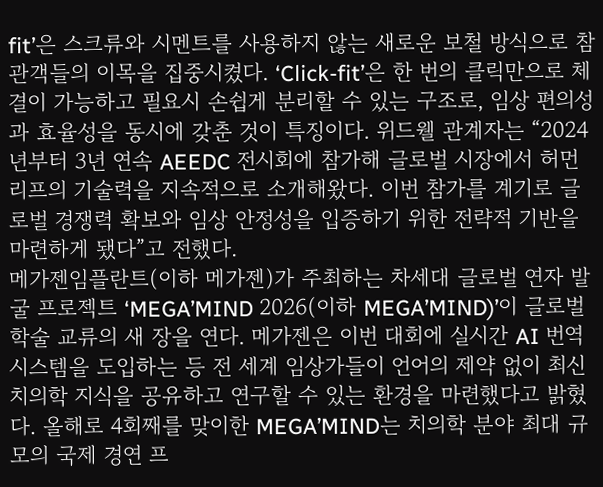fit’은 스크류와 시멘트를 사용하지 않는 새로운 보철 방식으로 참관객들의 이목을 집중시켰다. ‘Click-fit’은 한 번의 클릭만으로 체결이 가능하고 필요시 손쉽게 분리할 수 있는 구조로, 임상 편의성과 효율성을 동시에 갖춘 것이 특징이다. 위드웰 관계자는 “2024년부터 3년 연속 AEEDC 전시회에 참가해 글로벌 시장에서 허먼리프의 기술력을 지속적으로 소개해왔다. 이번 참가를 계기로 글로벌 경쟁력 확보와 임상 안정성을 입증하기 위한 전략적 기반을 마련하게 됐다”고 전했다.
메가젠임플란트(이하 메가젠)가 주최하는 차세대 글로벌 연자 발굴 프로젝트 ‘MEGA’MIND 2026(이하 MEGA’MIND)’이 글로벌 학술 교류의 새 장을 연다. 메가젠은 이번 대회에 실시간 AI 번역 시스템을 도입하는 등 전 세계 임상가들이 언어의 제약 없이 최신 치의학 지식을 공유하고 연구할 수 있는 환경을 마련했다고 밝혔다. 올해로 4회째를 맞이한 MEGA’MIND는 치의학 분야 최대 규모의 국제 경연 프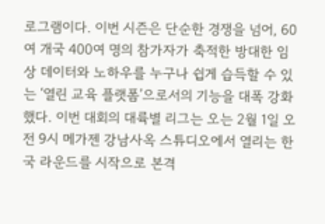로그램이다. 이번 시즌은 단순한 경쟁을 넘어, 60여 개국 400여 명의 참가자가 축적한 방대한 임상 데이터와 노하우를 누구나 쉽게 습득할 수 있는 ‘열린 교육 플랫폼’으로서의 기능을 대폭 강화했다. 이번 대회의 대륙별 리그는 오는 2월 1일 오전 9시 메가젠 강남사옥 스튜디오에서 열리는 한국 라운드를 시작으로 본격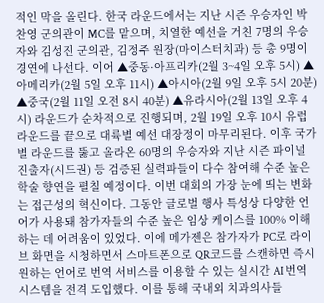적인 막을 올린다. 한국 라운드에서는 지난 시즌 우승자인 박찬영 군의관이 MC를 맡으며, 치열한 예선을 거친 7명의 우승자와 김성진 군의관, 김정주 원장(마이스터치과) 등 총 9명이 경연에 나선다. 이어 ▲중동·아프리카(2월 3~4일 오후 5시) ▲아메리카(2월 5일 오후 11시) ▲아시아(2월 9일 오후 5시 20분) ▲중국(2월 11일 오전 8시 40분) ▲유라시아(2월 13일 오후 4시) 라운드가 순차적으로 진행되며, 2월 19일 오후 10시 유럽 라운드를 끝으로 대륙별 예선 대장정이 마무리된다. 이후 국가별 라운드를 뚫고 올라온 60명의 우승자와 지난 시즌 파이널 진출자(시드권) 등 검증된 실력파들이 다수 참여해 수준 높은 학술 향연을 펼칠 예정이다. 이번 대회의 가장 눈에 띄는 변화는 접근성의 혁신이다. 그동안 글로벌 행사 특성상 다양한 언어가 사용돼 참가자들의 수준 높은 임상 케이스를 100% 이해하는 데 어려움이 있었다. 이에 메가젠은 참가자가 PC로 라이브 화면을 시청하면서 스마트폰으로 QR코드를 스캔하면 즉시 원하는 언어로 번역 서비스를 이용할 수 있는 실시간 AI 번역 시스템을 전격 도입했다. 이를 통해 국내외 치과의사들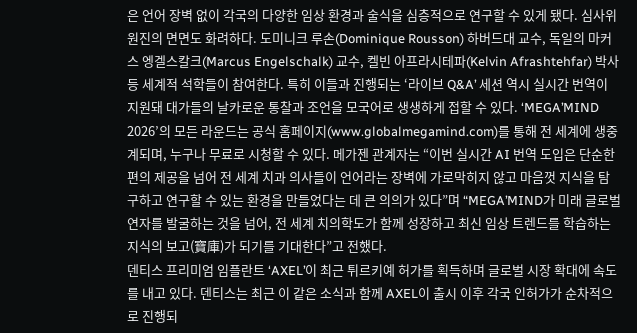은 언어 장벽 없이 각국의 다양한 임상 환경과 술식을 심층적으로 연구할 수 있게 됐다. 심사위원진의 면면도 화려하다. 도미니크 루손(Dominique Rousson) 하버드대 교수, 독일의 마커스 엥겔스칼크(Marcus Engelschalk) 교수, 켈빈 아프라시테파(Kelvin Afrashtehfar) 박사 등 세계적 석학들이 참여한다. 특히 이들과 진행되는 ‘라이브 Q&A’ 세션 역시 실시간 번역이 지원돼 대가들의 날카로운 통찰과 조언을 모국어로 생생하게 접할 수 있다. ‘MEGA’MIND 2026’의 모든 라운드는 공식 홈페이지(www.globalmegamind.com)를 통해 전 세계에 생중계되며, 누구나 무료로 시청할 수 있다. 메가젠 관계자는 “이번 실시간 AI 번역 도입은 단순한 편의 제공을 넘어 전 세계 치과 의사들이 언어라는 장벽에 가로막히지 않고 마음껏 지식을 탐구하고 연구할 수 있는 환경을 만들었다는 데 큰 의의가 있다”며 “MEGA’MIND가 미래 글로벌 연자를 발굴하는 것을 넘어, 전 세계 치의학도가 함께 성장하고 최신 임상 트렌드를 학습하는 지식의 보고(寶庫)가 되기를 기대한다”고 전했다.
덴티스 프리미엄 임플란트 ‘AXEL’이 최근 튀르키예 허가를 획득하며 글로벌 시장 확대에 속도를 내고 있다. 덴티스는 최근 이 같은 소식과 함께 AXEL이 출시 이후 각국 인허가가 순차적으로 진행되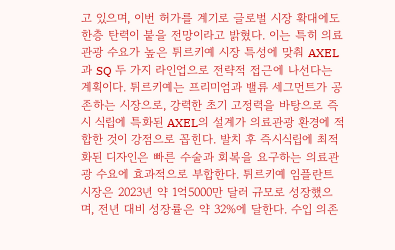고 있으며, 이번 허가를 계기로 글로벌 시장 확대에도 한층 탄력이 붙을 전망이라고 밝혔다. 이는 특히 의료관광 수요가 높은 튀르키예 시장 특성에 맞춰 AXEL과 SQ 두 가지 라인업으로 전략적 접근에 나선다는 계획이다. 튀르키예는 프리미엄과 밸류 세그먼트가 공존하는 시장으로, 강력한 초기 고정력을 바탕으로 즉시 식립에 특화된 AXEL의 설계가 의료관광 환경에 적합한 것이 강점으로 꼽힌다. 발치 후 즉시식립에 최적화된 디자인은 빠른 수술과 회복을 요구하는 의료관광 수요에 효과적으로 부합한다. 튀르키예 임플란트 시장은 2023년 약 1억5000만 달러 규모로 성장했으며, 전년 대비 성장률은 약 32%에 달한다. 수입 의존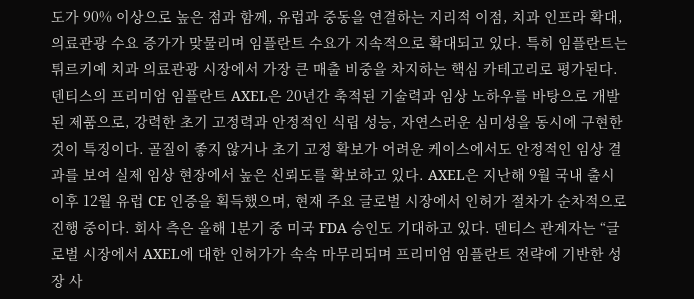도가 90% 이상으로 높은 점과 함께, 유럽과 중동을 연결하는 지리적 이점, 치과 인프라 확대, 의료관광 수요 증가가 맞물리며 임플란트 수요가 지속적으로 확대되고 있다. 특히 임플란트는 튀르키예 치과 의료관광 시장에서 가장 큰 매출 비중을 차지하는 핵심 카테고리로 평가된다. 덴티스의 프리미엄 임플란트 AXEL은 20년간 축적된 기술력과 임상 노하우를 바탕으로 개발된 제품으로, 강력한 초기 고정력과 안정적인 식립 성능, 자연스러운 심미성을 동시에 구현한 것이 특징이다. 골질이 좋지 않거나 초기 고정 확보가 어려운 케이스에서도 안정적인 임상 결과를 보여 실제 임상 현장에서 높은 신뢰도를 확보하고 있다. AXEL은 지난해 9월 국내 출시 이후 12월 유럽 CE 인증을 획득했으며, 현재 주요 글로벌 시장에서 인허가 절차가 순차적으로 진행 중이다. 회사 측은 올해 1분기 중 미국 FDA 승인도 기대하고 있다. 덴티스 관계자는 “글로벌 시장에서 AXEL에 대한 인허가가 속속 마무리되며 프리미엄 임플란트 전략에 기반한 성장 사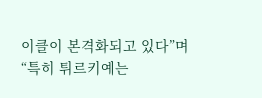이클이 본격화되고 있다”며 “특히 튀르키예는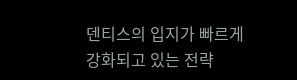덴티스의 입지가 빠르게 강화되고 있는 전략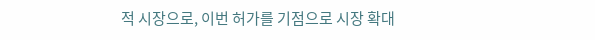적 시장으로, 이번 허가를 기점으로 시장 확대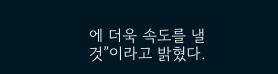에 더욱 속도를 낼 것”이라고 밝혔다.